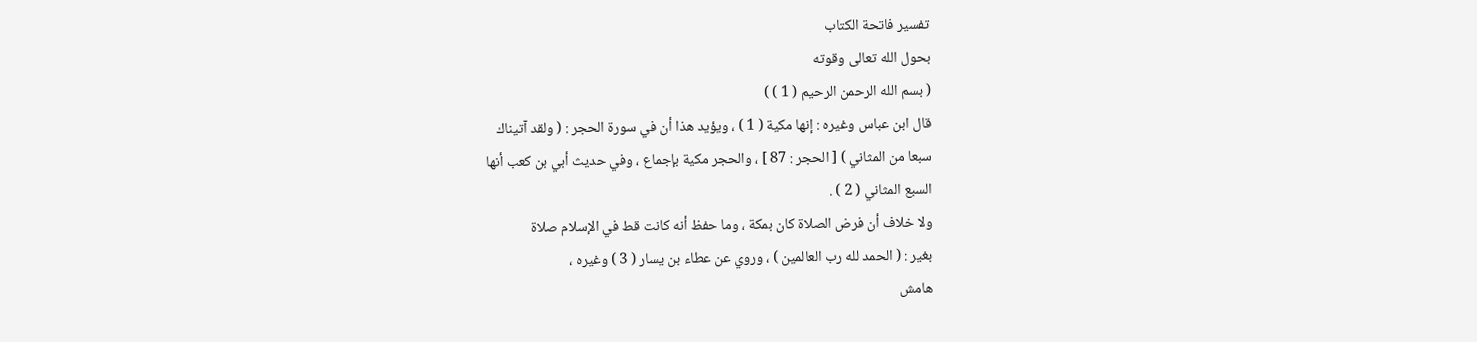تفسير فاتحة الكتاب
بحول الله تعالى وقوته
( بسم الله الرحمن الرحيم ( 1 ) )
قال ابن عباس وغيره : إنها مكية ( 1 ) ، ويؤيد هذا أن في سورة الحجر : ( ولقد آتيناك
سبعا من المثاني ) [ الحجر : 87 ] ، والحجر مكية بإجماع ، وفي حديث أبي بن كعب أنها
السبع المثاني ( 2 ) .
ولا خلاف أن فرض الصلاة كان بمكة ، وما حفظ أنه كانت قط في الإسلام صلاة
بغير : ( الحمد لله رب العالمين ) ، وروي عن عطاء بن يسار ( 3 ) وغيره ،
هامش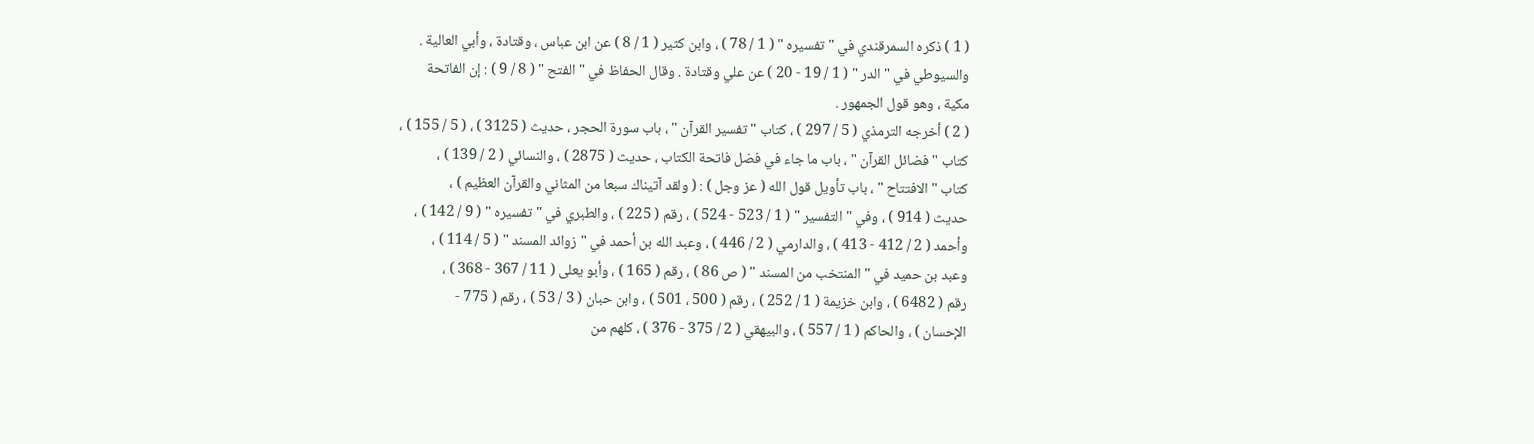( 1 ) ذكره السمرقندي في " تفسيره " ( 1 / 78 ) ، وابن كثير ( 1 / 8 ) عن ابن عباس ، وقتادة ، وأبي العالية .
والسيوطي في " الدر " ( 1 / 19 - 20 ) عن علي وقتادة . وقال الحفاظ في " الفتح " ( 8 / 9 ) : إن الفاتحة
مكية ، وهو قول الجمهور .
( 2 ) أخرجه الترمذي ( 5 / 297 ) ، كتاب " تفسير القرآن " ، باب سورة الحجر ، حديث ( 3125 ) ، ( 5 / 155 ) ،
كتاب " فضائل القرآن " ، باب ما جاء في فضل فاتحة الكتاب ، حديث ( 2875 ) ، والنسائي ( 2 / 139 ) ،
كتاب " الافتتاح " ، باب تأويل قول الله ( عز وجل ) : ( ولقد آتيناك سبعا من المثاني والقرآن العظيم ) ،
حديث ( 914 ) ، وفي " التفسير " ( 1 / 523 - 524 ) ، رقم ( 225 ) ، والطبري في " تفسيره " ( 9 / 142 ) ،
وأحمد ( 2 / 412 - 413 ) ، والدارمي ( 2 / 446 ) ، وعبد الله بن أحمد في " زوائد المسند " ( 5 / 114 ) ،
وعبد بن حميد في " المنتخب من المسند " ( ص 86 ) ، رقم ( 165 ) ، وأبو يعلى ( 11 / 367 - 368 ) ،
رقم ( 6482 ) ، وابن خزيمة ( 1 / 252 ) ، رقم ( 500 ، 501 ) ، وابن حبان ( 3 / 53 ) ، رقم ( 775 -
الإحسان ) ، والحاكم ( 1 / 557 ) ، والبيهقي ( 2 / 375 - 376 ) ، كلهم من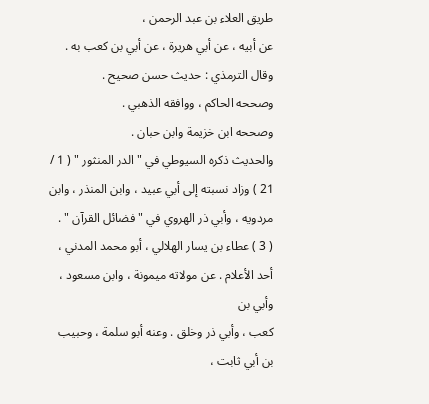طريق العلاء بن عبد الرحمن ،
عن أبيه ، عن أبي هريرة ، عن أبي بن كعب به .
وقال الترمذي : حديث حسن صحيح .
وصححه الحاكم ، ووافقه الذهبي .
وصححه ابن خزيمة وابن حبان .
والحديث ذكره السيوطي في " الدر المنثور " ( 1 / 21 ) وزاد نسبته إلى أبي عبيد ، وابن المنذر ، وابن
مردويه ، وأبي ذر الهروي في " فضائل القرآن " .
( 3 ) عطاء بن يسار الهلالي ، أبو محمد المدني ، أحد الأعلام . عن مولاته ميمونة ، وابن مسعود ، وأبي بن
كعب ، وأبي ذر وخلق . وعنه أبو سلمة ، وحبيب بن أبي ثابت ،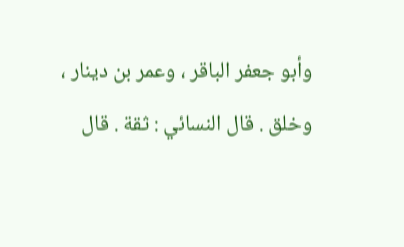وأبو جعفر الباقر ، وعمر بن دينار ،
وخلق . قال النسائي : ثقة . قال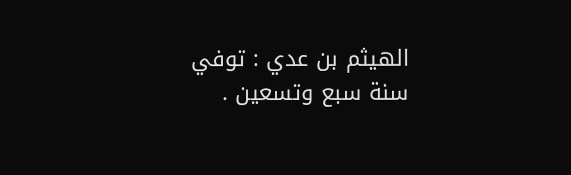الهيثم بن عدي : توفي سنة سبع وتسعين .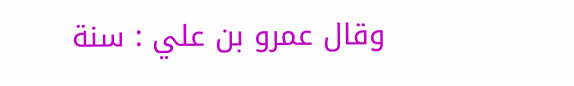وقال عمرو بن علي : سنة